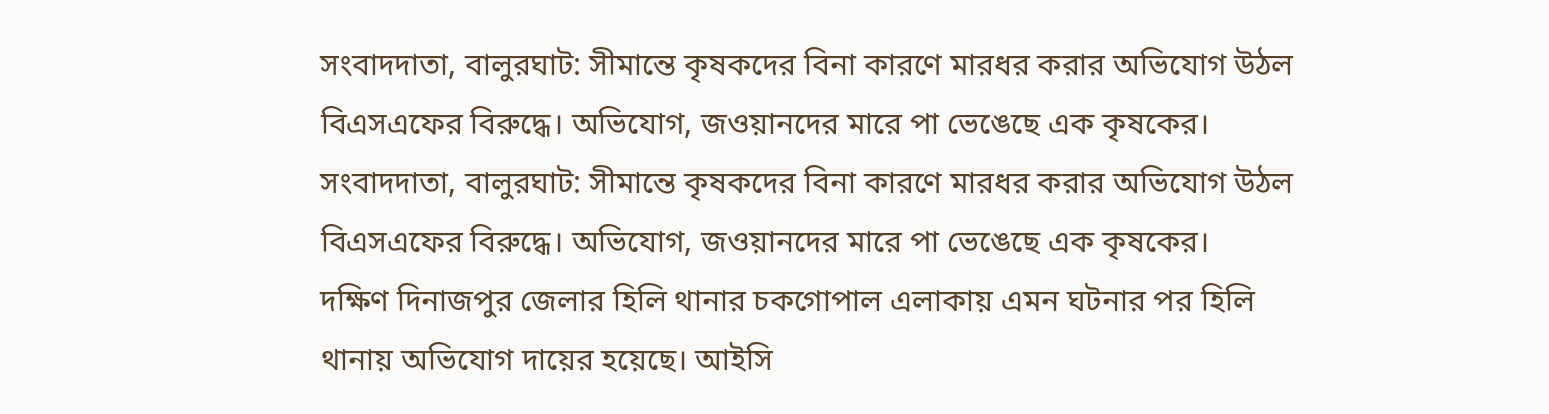সংবাদদাতা, বালুরঘাট: সীমান্তে কৃষকদের বিনা কারণে মারধর করার অভিযোগ উঠল বিএসএফের বিরুদ্ধে। অভিযোগ, জওয়ানদের মারে পা ভেঙেছে এক কৃষকের।
সংবাদদাতা, বালুরঘাট: সীমান্তে কৃষকদের বিনা কারণে মারধর করার অভিযোগ উঠল বিএসএফের বিরুদ্ধে। অভিযোগ, জওয়ানদের মারে পা ভেঙেছে এক কৃষকের।
দক্ষিণ দিনাজপুর জেলার হিলি থানার চকগোপাল এলাকায় এমন ঘটনার পর হিলি থানায় অভিযোগ দায়ের হয়েছে। আইসি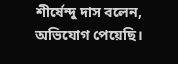শীর্ষেন্দু দাস বলেন, অভিযোগ পেয়েছি।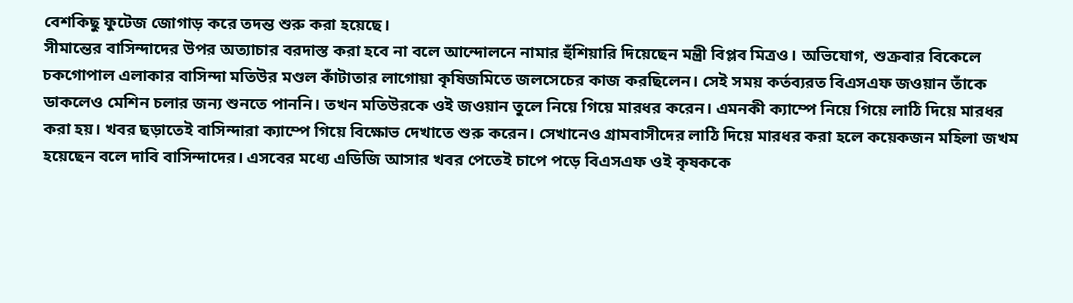বেশকিছু ফুটেজ জোগাড় করে তদন্ত শুরু করা হয়েছে।
সীমান্তের বাসিন্দাদের উপর অত্যাচার বরদাস্ত করা হবে না বলে আন্দোলনে নামার হুঁশিয়ারি দিয়েছেন মন্ত্রী বিপ্লব মিত্রও। অভিযোগ, শুক্রবার বিকেলে চকগোপাল এলাকার বাসিন্দা মতিউর মণ্ডল কাঁটাতার লাগোয়া কৃষিজমিতে জলসেচের কাজ করছিলেন। সেই সময় কর্তব্যরত বিএসএফ জওয়ান তাঁকে ডাকলেও মেশিন চলার জন্য শুনতে পাননি। তখন মতিউরকে ওই জওয়ান তুলে নিয়ে গিয়ে মারধর করেন। এমনকী ক্যাম্পে নিয়ে গিয়ে লাঠি দিয়ে মারধর করা হয়। খবর ছড়াতেই বাসিন্দারা ক্যাম্পে গিয়ে বিক্ষোভ দেখাতে শুরু করেন। সেখানেও গ্রামবাসীদের লাঠি দিয়ে মারধর করা হলে কয়েকজন মহিলা জখম হয়েছেন বলে দাবি বাসিন্দাদের। এসবের মধ্যে এডিজি আসার খবর পেতেই চাপে পড়ে বিএসএফ ওই কৃষককে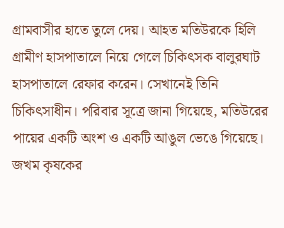গ্রামবাসীর হাতে তুলে দেয়। আহত মতিউরকে হিলি গ্রামীণ হাসপাতালে নিয়ে গেলে চিকিৎসক বালুরঘাট হাসপাতালে রেফার করেন। সেখানেই তিনি চিকিৎসাধীন। পরিবার সূত্রে জানা গিয়েছে, মতিউরের পায়ের একটি অংশ ও একটি আঙুল ভেঙে গিয়েছে। জখম কৃষকের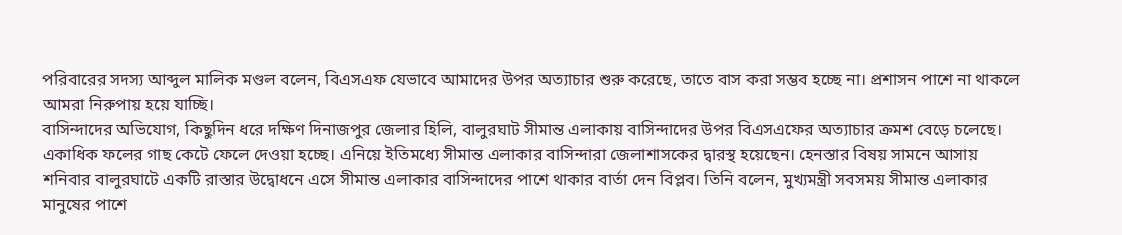পরিবারের সদস্য আব্দুল মালিক মণ্ডল বলেন, বিএসএফ যেভাবে আমাদের উপর অত্যাচার শুরু করেছে, তাতে বাস করা সম্ভব হচ্ছে না। প্রশাসন পাশে না থাকলে আমরা নিরুপায় হয়ে যাচ্ছি।
বাসিন্দাদের অভিযোগ, কিছুদিন ধরে দক্ষিণ দিনাজপুর জেলার হিলি, বালুরঘাট সীমান্ত এলাকায় বাসিন্দাদের উপর বিএসএফের অত্যাচার ক্রমশ বেড়ে চলেছে। একাধিক ফলের গাছ কেটে ফেলে দেওয়া হচ্ছে। এনিয়ে ইতিমধ্যে সীমান্ত এলাকার বাসিন্দারা জেলাশাসকের দ্বারস্থ হয়েছেন। হেনস্তার বিষয় সামনে আসায় শনিবার বালুরঘাটে একটি রাস্তার উদ্বোধনে এসে সীমান্ত এলাকার বাসিন্দাদের পাশে থাকার বার্তা দেন বিপ্লব। তিনি বলেন, মুখ্যমন্ত্রী সবসময় সীমান্ত এলাকার মানুষের পাশে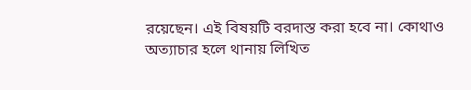রয়েছেন। এই বিষয়টি বরদাস্ত করা হবে না। কোথাও অত্যাচার হলে থানায় লিখিত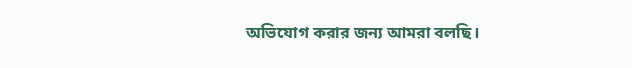অভিযোগ করার জন্য আমরা বলছি।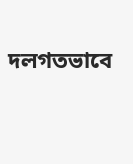দলগতভাবে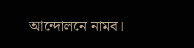আন্দোলনে নামব।